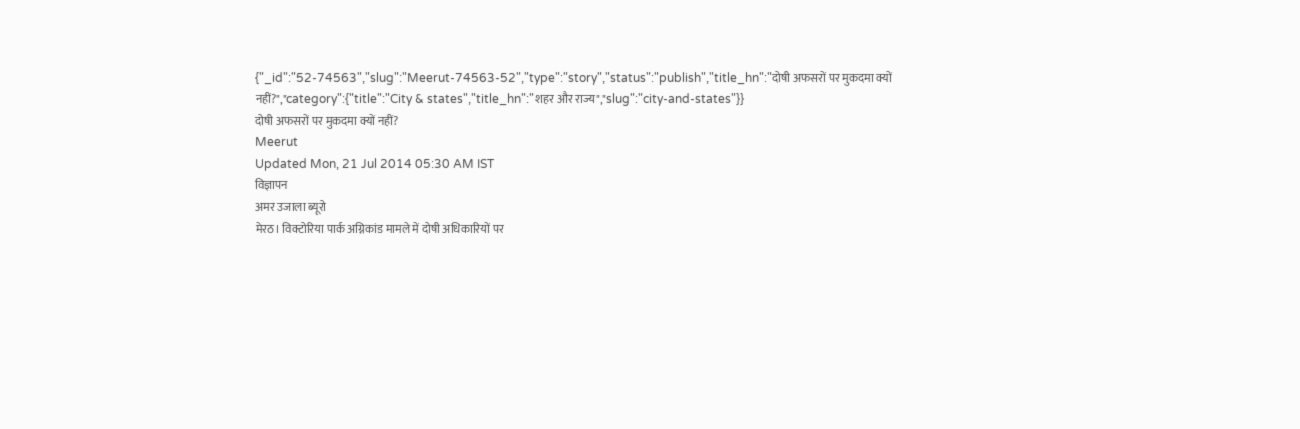{"_id":"52-74563","slug":"Meerut-74563-52","type":"story","status":"publish","title_hn":"दोषी अफसरों पर मुकदमा क्यों नहीं?","category":{"title":"City & states","title_hn":"शहर और राज्य","slug":"city-and-states"}}
दोषी अफसरों पर मुकदमा क्यों नहीं?
Meerut
Updated Mon, 21 Jul 2014 05:30 AM IST
विज्ञापन
अमर उजाला ब्यूरो
मेरठ। विक्टोरिया पार्क अग्निकांड मामले में दोषी अधिकारियों पर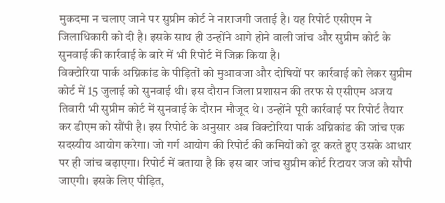मुकदमा न चलाए जाने पर सुप्रीम कोर्ट ने नाराजगी जताई है। यह रिपोर्ट एसीएम ने जिलाधिकारी को दी है। इसके साथ ही उन्होंने आगे होने वाली जांच और सुप्रीम कोर्ट के सुनवाई की कार्रवाई के बारे में भी रिपोर्ट में जिक्र किया है।
विक्टोरिया पार्क अग्निकांड के पीड़ितों को मुआवजा और दोषियों पर कार्रवाई को लेकर सुप्रीम कोर्ट में 15 जुलाई को सुनवाई थी। इस दौरान जिला प्रशासन की तरफ से एसीएम अजय तिवारी भी सुप्रीम कोर्ट में सुनवाई के दौरान मौजूद थे। उन्होंने पूरी कार्रवाई पर रिपोर्ट तैयार कर डीएम को सौंपी है। इस रिपोर्ट के अनुसार अब विक्टोरिया पार्क अग्निकांड की जांच एक सदस्यीय आयोग करेगा। जो गर्ग आयोग की रिपोर्ट की कमियों को दूर करते हुए उसके आधार पर ही जांच बढ़ाएगा। रिपोर्ट में बताया है कि इस बार जांच सुप्रीम कोर्ट रिटायर जज को सौंपी जाएगी। इसके लिए पीड़ित,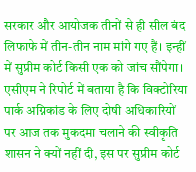सरकार और आयोजक तीनों से ही सील बंद लिफाफे में तीन-तीन नाम मांगे गए हैं। इन्हीं में सुप्रीम कोर्ट किसी एक को जांच सौंपेगा।
एसीएम ने रिपोर्ट में बताया है कि विक्टोरिया पार्क अग्निकांड के लिए दोषी अधिकारियों पर आज तक मुकदमा चलाने की स्वीकृति शासन ने क्यों नहीं दी, इस पर सुप्रीम कोर्ट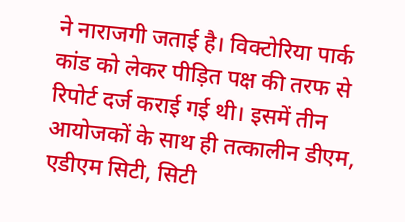ने नाराजगी जताई है। विक्टोरिया पार्क कांड को लेकर पीड़ित पक्ष की तरफ से रिपोर्ट दर्ज कराई गई थी। इसमें तीन आयोजकों के साथ ही तत्कालीन डीएम, एडीएम सिटी, सिटी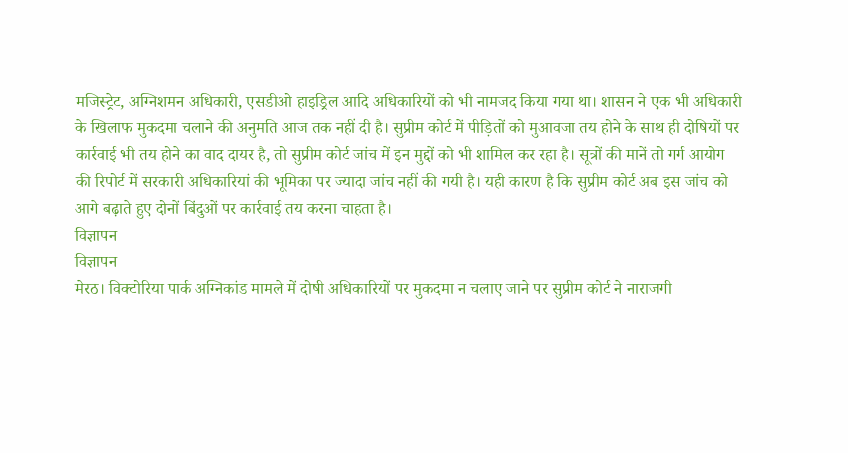मजिस्ट्रेट, अग्निशमन अधिकारी, एसडीओ हाइड्रिल आदि अधिकारियों को भी नामजद किया गया था। शासन ने एक भी अधिकारी के खिलाफ मुकदमा चलाने की अनुमति आज तक नहीं दी है। सुप्रीम कोर्ट में पीड़ितों को मुआवजा तय होने के साथ ही दोषियों पर कार्रवाई भी तय होने का वाद दायर है, तो सुप्रीम कोर्ट जांच में इन मुद्दों को भी शामिल कर रहा है। सूत्रों की मानें तो गर्ग आयोग की रिपोर्ट में सरकारी अधिकारियां की भूमिका पर ज्यादा जांच नहीं की गयी है। यही कारण है कि सुप्रीम कोर्ट अब इस जांच को आगे बढ़ाते हुए दोनों बिंदुओं पर कार्रवाई तय करना चाहता है।
विज्ञापन
विज्ञापन
मेरठ। विक्टोरिया पार्क अग्निकांड मामले में दोषी अधिकारियों पर मुकदमा न चलाए जाने पर सुप्रीम कोर्ट ने नाराजगी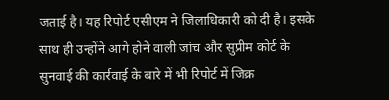जताई है। यह रिपोर्ट एसीएम ने जिलाधिकारी को दी है। इसके साथ ही उन्होंने आगे होने वाली जांच और सुप्रीम कोर्ट के सुनवाई की कार्रवाई के बारे में भी रिपोर्ट में जिक्र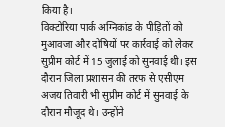किया है।
विक्टोरिया पार्क अग्निकांड के पीड़ितों को मुआवजा और दोषियों पर कार्रवाई को लेकर सुप्रीम कोर्ट में 15 जुलाई को सुनवाई थी। इस दौरान जिला प्रशासन की तरफ से एसीएम अजय तिवारी भी सुप्रीम कोर्ट में सुनवाई के दौरान मौजूद थे। उन्होंने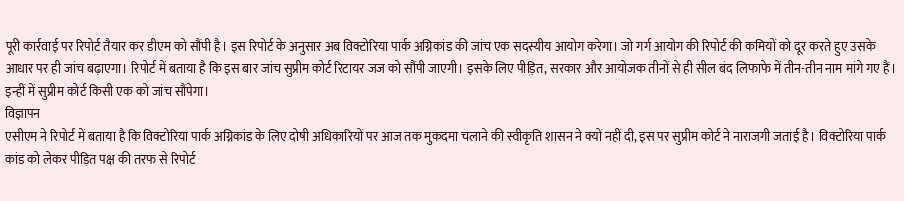पूरी कार्रवाई पर रिपोर्ट तैयार कर डीएम को सौंपी है। इस रिपोर्ट के अनुसार अब विक्टोरिया पार्क अग्निकांड की जांच एक सदस्यीय आयोग करेगा। जो गर्ग आयोग की रिपोर्ट की कमियों को दूर करते हुए उसके आधार पर ही जांच बढ़ाएगा। रिपोर्ट में बताया है कि इस बार जांच सुप्रीम कोर्ट रिटायर जज को सौंपी जाएगी। इसके लिए पीड़ित, सरकार और आयोजक तीनों से ही सील बंद लिफाफे में तीन-तीन नाम मांगे गए हैं। इन्हीं में सुप्रीम कोर्ट किसी एक को जांच सौंपेगा।
विज्ञापन
एसीएम ने रिपोर्ट में बताया है कि विक्टोरिया पार्क अग्निकांड के लिए दोषी अधिकारियों पर आज तक मुकदमा चलाने की स्वीकृति शासन ने क्यों नहीं दी, इस पर सुप्रीम कोर्ट ने नाराजगी जताई है। विक्टोरिया पार्क कांड को लेकर पीड़ित पक्ष की तरफ से रिपोर्ट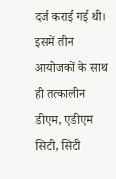दर्ज कराई गई थी। इसमें तीन आयोजकों के साथ ही तत्कालीन डीएम, एडीएम सिटी, सिटी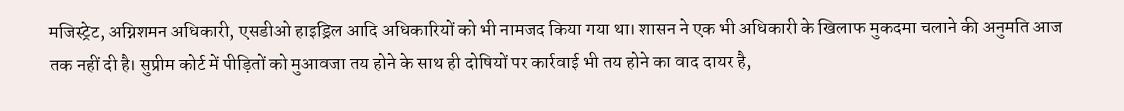मजिस्ट्रेट, अग्निशमन अधिकारी, एसडीओ हाइड्रिल आदि अधिकारियों को भी नामजद किया गया था। शासन ने एक भी अधिकारी के खिलाफ मुकदमा चलाने की अनुमति आज तक नहीं दी है। सुप्रीम कोर्ट में पीड़ितों को मुआवजा तय होने के साथ ही दोषियों पर कार्रवाई भी तय होने का वाद दायर है,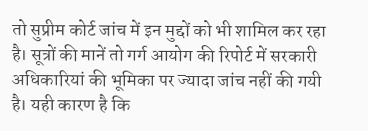तो सुप्रीम कोर्ट जांच में इन मुद्दों को भी शामिल कर रहा है। सूत्रों की मानें तो गर्ग आयोग की रिपोर्ट में सरकारी अधिकारियां की भूमिका पर ज्यादा जांच नहीं की गयी है। यही कारण है कि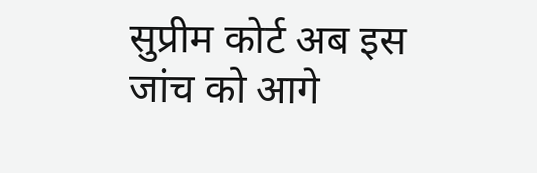सुप्रीम कोर्ट अब इस जांच को आगे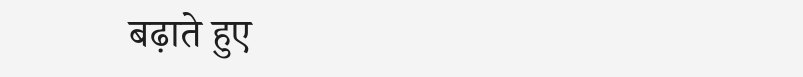बढ़ाते हुए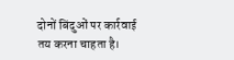दोनों बिंदुओं पर कार्रवाई तय करना चाहता है।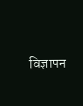विज्ञापन